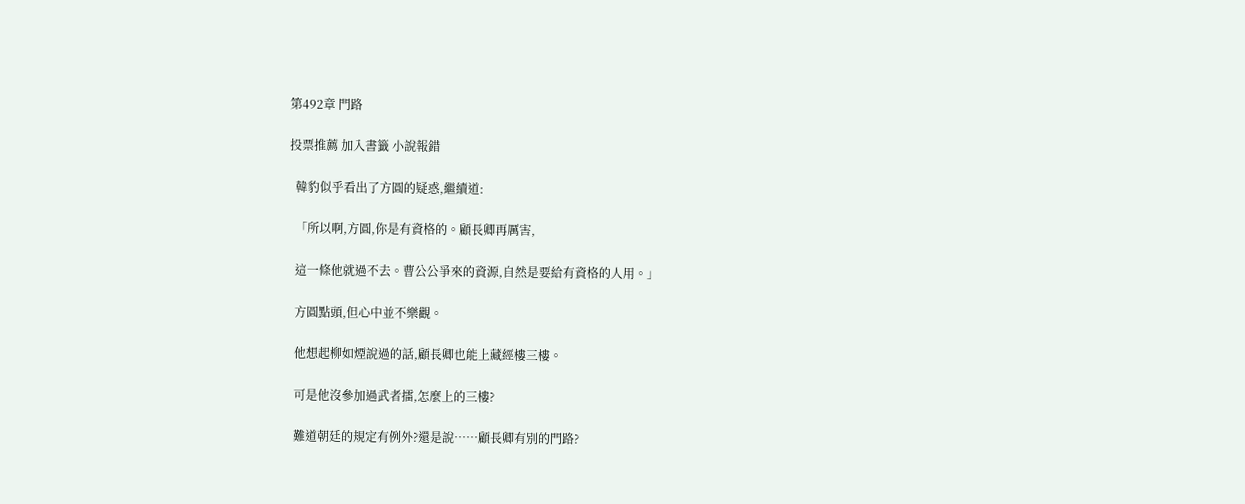第492章 門路

投票推薦 加入書籤 小說報錯

  韓豹似乎看出了方圓的疑惑,繼續道:

  「所以啊,方圓,你是有資格的。顧長卿再厲害,

  這一條他就過不去。曹公公爭來的資源,自然是要給有資格的人用。」

  方圓點頭,但心中並不樂觀。

  他想起柳如煙說過的話,顧長卿也能上藏經樓三樓。

  可是他沒參加過武者擂,怎麼上的三樓?

  難道朝廷的規定有例外?還是說……顧長卿有別的門路?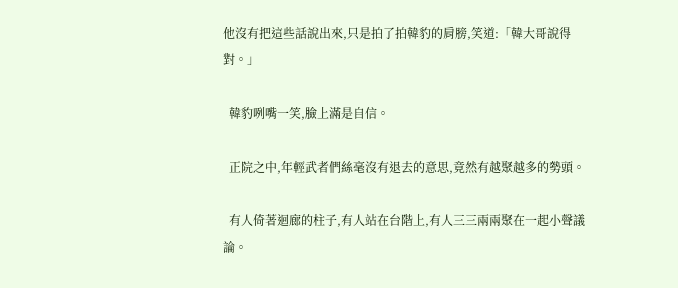他沒有把這些話說出來,只是拍了拍韓豹的肩膀,笑道:「韓大哥說得對。」

  韓豹咧嘴一笑,臉上滿是自信。

  正院之中,年輕武者們絲毫沒有退去的意思,竟然有越聚越多的勢頭。

  有人倚著迴廊的柱子,有人站在台階上,有人三三兩兩聚在一起小聲議論。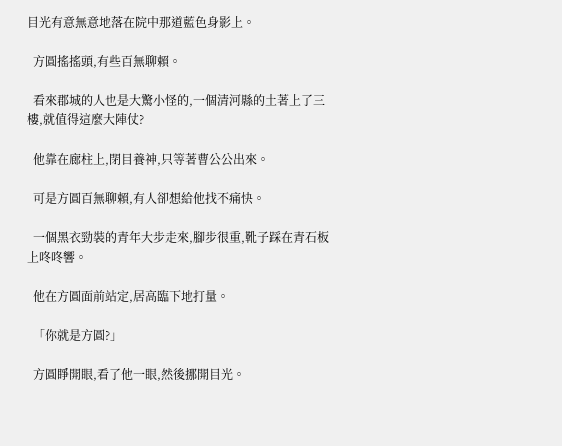目光有意無意地落在院中那道藍色身影上。

  方圓搖搖頭,有些百無聊賴。

  看來郡城的人也是大驚小怪的,一個清河縣的土著上了三樓,就值得這麼大陣仗?

  他靠在廊柱上,閉目養神,只等著曹公公出來。

  可是方圓百無聊賴,有人卻想給他找不痛快。

  一個黑衣勁裝的青年大步走來,腳步很重,靴子踩在青石板上咚咚響。

  他在方圓面前站定,居高臨下地打量。

  「你就是方圓?」

  方圓睜開眼,看了他一眼,然後挪開目光。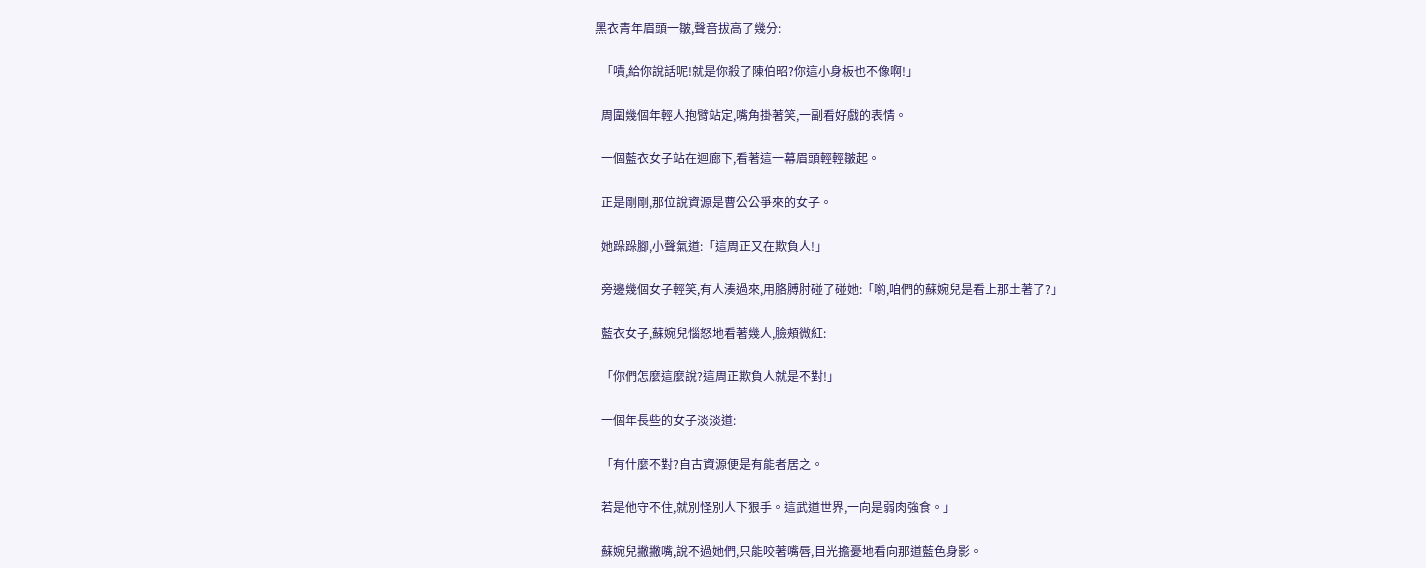黑衣青年眉頭一皺,聲音拔高了幾分:

  「嘖,給你說話呢!就是你殺了陳伯昭?你這小身板也不像啊!」

  周圍幾個年輕人抱臂站定,嘴角掛著笑,一副看好戲的表情。

  一個藍衣女子站在迴廊下,看著這一幕眉頭輕輕皺起。

  正是剛剛,那位說資源是曹公公爭來的女子。

  她跺跺腳,小聲氣道:「這周正又在欺負人!」

  旁邊幾個女子輕笑,有人湊過來,用胳膊肘碰了碰她:「喲,咱們的蘇婉兒是看上那土著了?」

  藍衣女子,蘇婉兒惱怒地看著幾人,臉頰微紅:

  「你們怎麼這麼說?這周正欺負人就是不對!」

  一個年長些的女子淡淡道:

  「有什麼不對?自古資源便是有能者居之。

  若是他守不住,就別怪別人下狠手。這武道世界,一向是弱肉強食。」

  蘇婉兒撇撇嘴,說不過她們,只能咬著嘴唇,目光擔憂地看向那道藍色身影。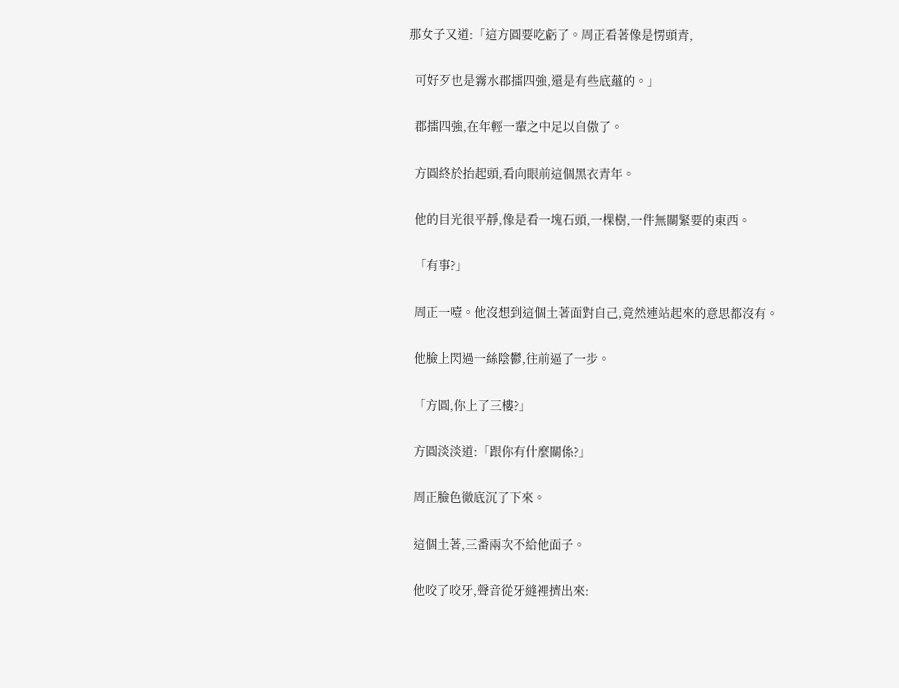那女子又道:「這方圓要吃虧了。周正看著像是愣頭青,

  可好歹也是霧水郡擂四強,還是有些底蘊的。」

  郡擂四強,在年輕一輩之中足以自傲了。

  方圓終於抬起頭,看向眼前這個黑衣青年。

  他的目光很平靜,像是看一塊石頭,一棵樹,一件無關緊要的東西。

  「有事?」

  周正一噎。他沒想到這個土著面對自己,竟然連站起來的意思都沒有。

  他臉上閃過一絲陰鬱,往前逼了一步。

  「方圓,你上了三樓?」

  方圓淡淡道:「跟你有什麼關係?」

  周正臉色徹底沉了下來。

  這個土著,三番兩次不給他面子。

  他咬了咬牙,聲音從牙縫裡擠出來: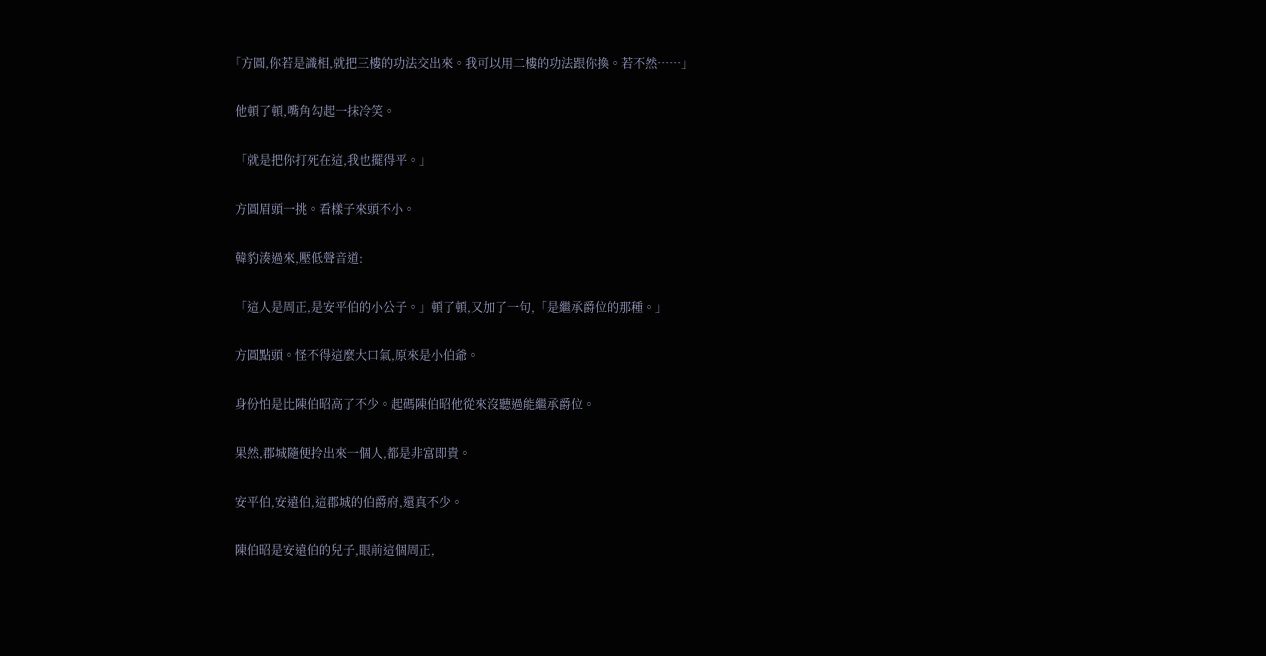「方圓,你若是識相,就把三樓的功法交出來。我可以用二樓的功法跟你換。若不然……」

  他頓了頓,嘴角勾起一抹冷笑。

  「就是把你打死在這,我也擺得平。」

  方圓眉頭一挑。看樣子來頭不小。

  韓豹湊過來,壓低聲音道:

  「這人是周正,是安平伯的小公子。」頓了頓,又加了一句,「是繼承爵位的那種。」

  方圓點頭。怪不得這麼大口氣,原來是小伯爺。

  身份怕是比陳伯昭高了不少。起碼陳伯昭他從來沒聽過能繼承爵位。

  果然,郡城隨便拎出來一個人,都是非富即貴。

  安平伯,安遠伯,這郡城的伯爵府,還真不少。

  陳伯昭是安遠伯的兒子,眼前這個周正,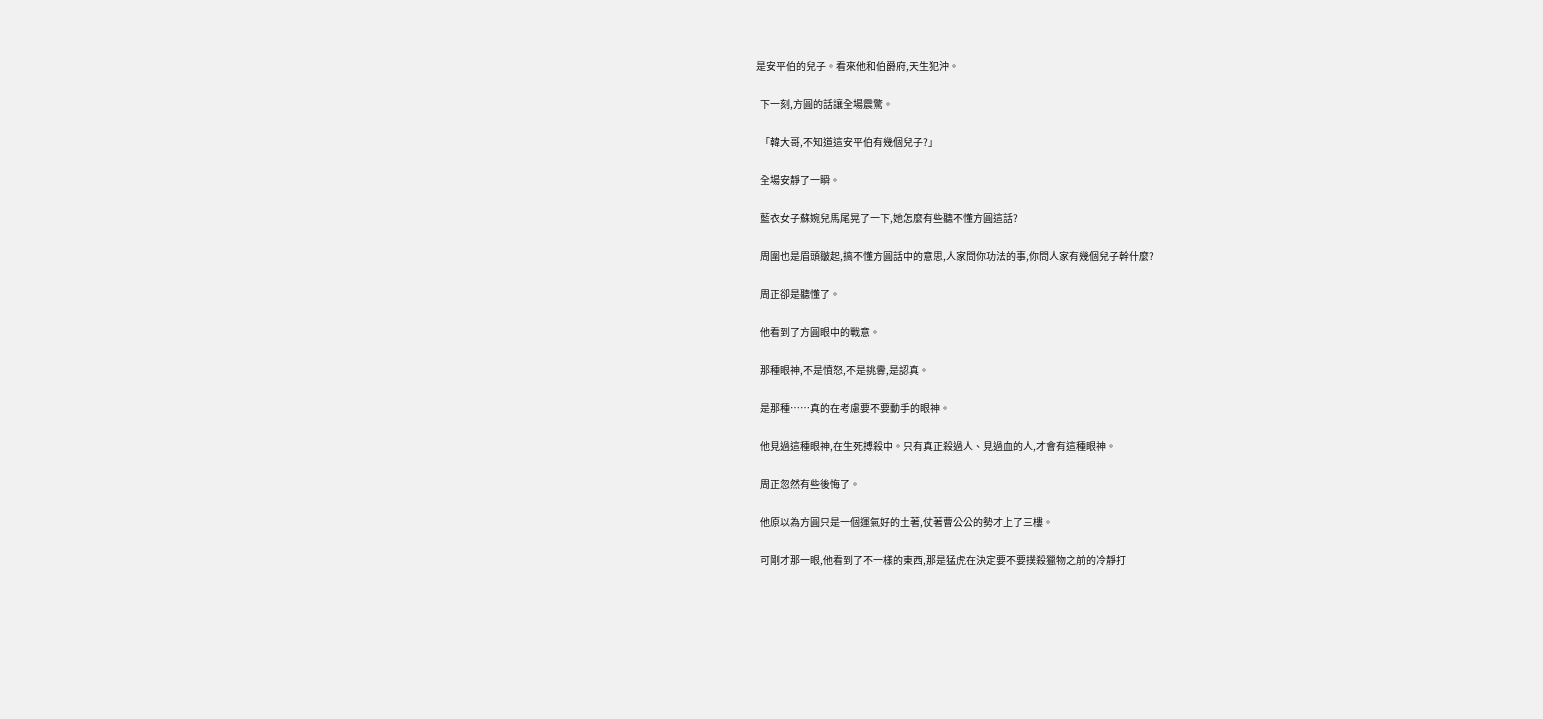是安平伯的兒子。看來他和伯爵府,天生犯沖。

  下一刻,方圓的話讓全場震驚。

  「韓大哥,不知道這安平伯有幾個兒子?」

  全場安靜了一瞬。

  藍衣女子蘇婉兒馬尾晃了一下,她怎麼有些聽不懂方圓這話?

  周圍也是眉頭皺起,搞不懂方圓話中的意思,人家問你功法的事,你問人家有幾個兒子幹什麼?

  周正卻是聽懂了。

  他看到了方圓眼中的戰意。

  那種眼神,不是憤怒,不是挑釁,是認真。

  是那種……真的在考慮要不要動手的眼神。

  他見過這種眼神,在生死搏殺中。只有真正殺過人、見過血的人,才會有這種眼神。

  周正忽然有些後悔了。

  他原以為方圓只是一個運氣好的土著,仗著曹公公的勢才上了三樓。

  可剛才那一眼,他看到了不一樣的東西,那是猛虎在決定要不要撲殺獵物之前的冷靜打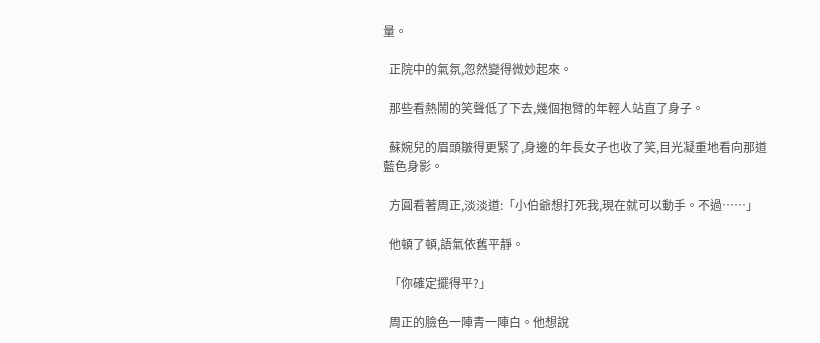量。

  正院中的氣氛,忽然變得微妙起來。

  那些看熱鬧的笑聲低了下去,幾個抱臂的年輕人站直了身子。

  蘇婉兒的眉頭皺得更緊了,身邊的年長女子也收了笑,目光凝重地看向那道藍色身影。

  方圓看著周正,淡淡道:「小伯爺想打死我,現在就可以動手。不過……」

  他頓了頓,語氣依舊平靜。

  「你確定擺得平?」

  周正的臉色一陣青一陣白。他想說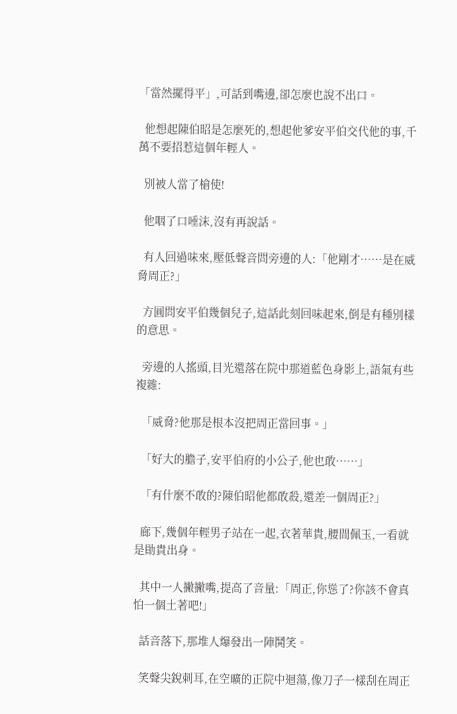「當然擺得平」,可話到嘴邊,卻怎麼也說不出口。

  他想起陳伯昭是怎麼死的,想起他爹安平伯交代他的事,千萬不要招惹這個年輕人。

  別被人當了槍使!

  他咽了口唾沫,沒有再說話。

  有人回過味來,壓低聲音問旁邊的人:「他剛才……是在威脅周正?」

  方圓問安平伯幾個兒子,這話此刻回味起來,倒是有種別樣的意思。

  旁邊的人搖頭,目光還落在院中那道藍色身影上,語氣有些複雜:

  「威脅?他那是根本沒把周正當回事。」

  「好大的膽子,安平伯府的小公子,他也敢……」

  「有什麼不敢的?陳伯昭他都敢殺,還差一個周正?」

  廊下,幾個年輕男子站在一起,衣著華貴,腰間佩玉,一看就是勛貴出身。

  其中一人撇撇嘴,提高了音量:「周正,你慫了?你該不會真怕一個土著吧!」

  話音落下,那堆人爆發出一陣鬨笑。

  笑聲尖銳刺耳,在空曠的正院中迴蕩,像刀子一樣刮在周正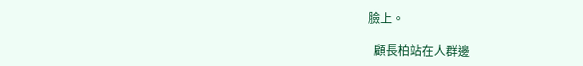臉上。

  顧長柏站在人群邊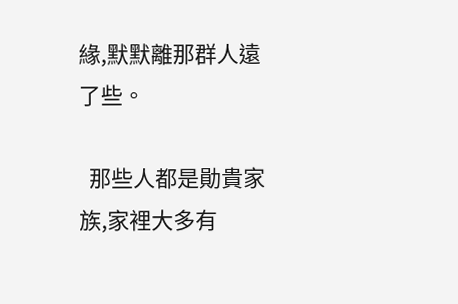緣,默默離那群人遠了些。

  那些人都是勛貴家族,家裡大多有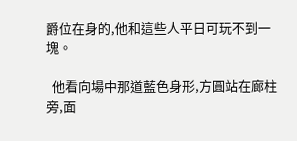爵位在身的,他和這些人平日可玩不到一塊。

  他看向場中那道藍色身形,方圓站在廊柱旁,面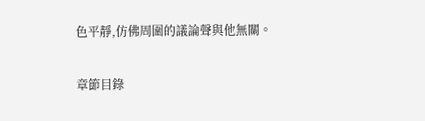色平靜,仿佛周圍的議論聲與他無關。

章節目錄